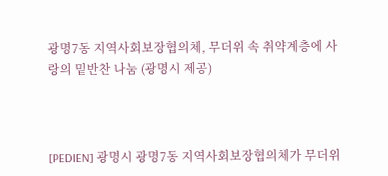광명7동 지역사회보장협의체, 무더위 속 취약계층에 사랑의 밑반찬 나눔 (광명시 제공)



[PEDIEN] 광명시 광명7동 지역사회보장협의체가 무더위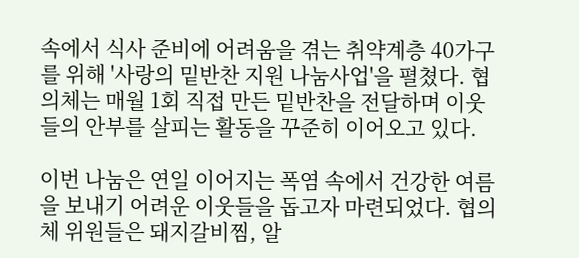속에서 식사 준비에 어려움을 겪는 취약계층 40가구를 위해 '사랑의 밑반찬 지원 나눔사업'을 펼쳤다. 협의체는 매월 1회 직접 만든 밑반찬을 전달하며 이웃들의 안부를 살피는 활동을 꾸준히 이어오고 있다.

이번 나눔은 연일 이어지는 폭염 속에서 건강한 여름을 보내기 어려운 이웃들을 돕고자 마련되었다. 협의체 위원들은 돼지갈비찜, 알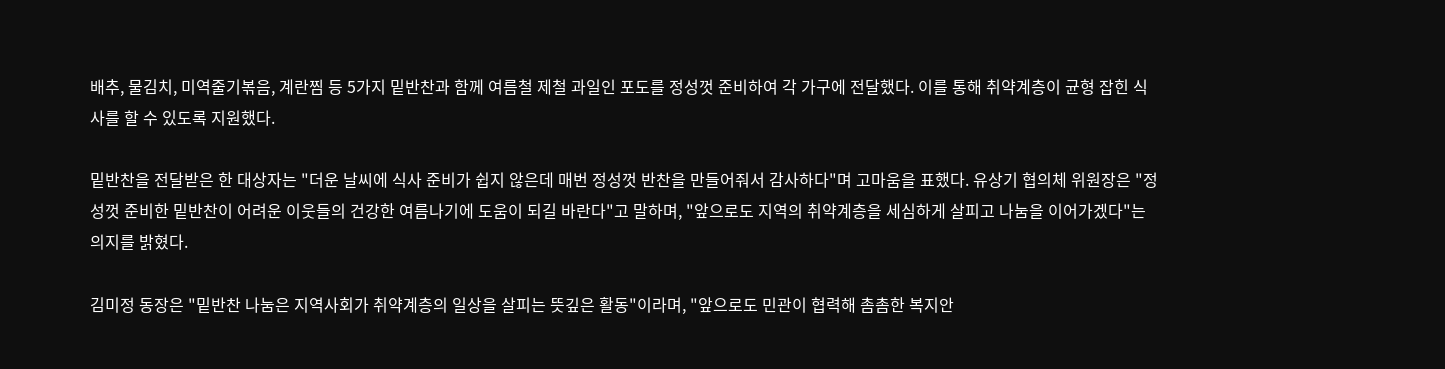배추, 물김치, 미역줄기볶음, 계란찜 등 5가지 밑반찬과 함께 여름철 제철 과일인 포도를 정성껏 준비하여 각 가구에 전달했다. 이를 통해 취약계층이 균형 잡힌 식사를 할 수 있도록 지원했다.

밑반찬을 전달받은 한 대상자는 "더운 날씨에 식사 준비가 쉽지 않은데 매번 정성껏 반찬을 만들어줘서 감사하다"며 고마움을 표했다. 유상기 협의체 위원장은 "정성껏 준비한 밑반찬이 어려운 이웃들의 건강한 여름나기에 도움이 되길 바란다"고 말하며, "앞으로도 지역의 취약계층을 세심하게 살피고 나눔을 이어가겠다"는 의지를 밝혔다.

김미정 동장은 "밑반찬 나눔은 지역사회가 취약계층의 일상을 살피는 뜻깊은 활동"이라며, "앞으로도 민관이 협력해 촘촘한 복지안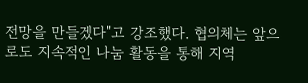전망을 만들겠다"고 강조했다. 협의체는 앞으로도 지속적인 나눔 활동을 통해 지역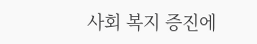사회 복지 증진에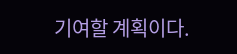기여할 계획이다.